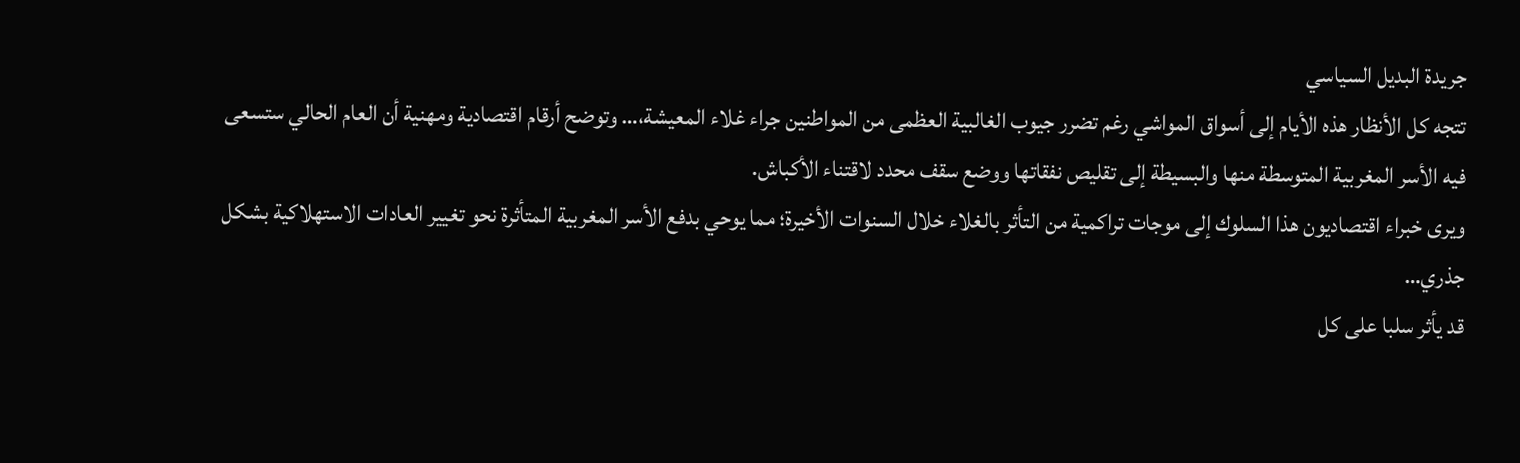جريدة البديل السياسي
تتجه كل الأنظار هذه الأيام إلى أسواق المواشي رغم تضرر جيوب الغالبية العظمى من المواطنين جراء غلاء المعيشة،… وتوضح أرقام اقتصادية ومهنية أن العام الحالي ستسعى فيه الأسر المغربية المتوسطة منها والبسيطة إلى تقليص نفقاتها ووضع سقف محدد لاقتناء الأكباش.
ويرى خبراء اقتصاديون هذا السلوك إلى موجات تراكمية من التأثر بالغلاء خلال السنوات الأخيرة؛ مما يوحي بدفع الأسر المغربية المتأثرة نحو تغيير العادات الاستهلاكية بشكل جذري…
قد يأثر سلبا على كل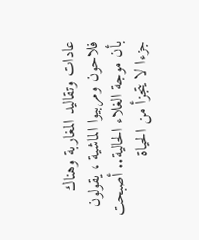عادات وتقاليد المغاربة وهناك فلاحون ومربيوا الماشية ، يقولون بأن موجة الغلاء الحالية.. أصبحت جزءا لا يتجزأ من الحياة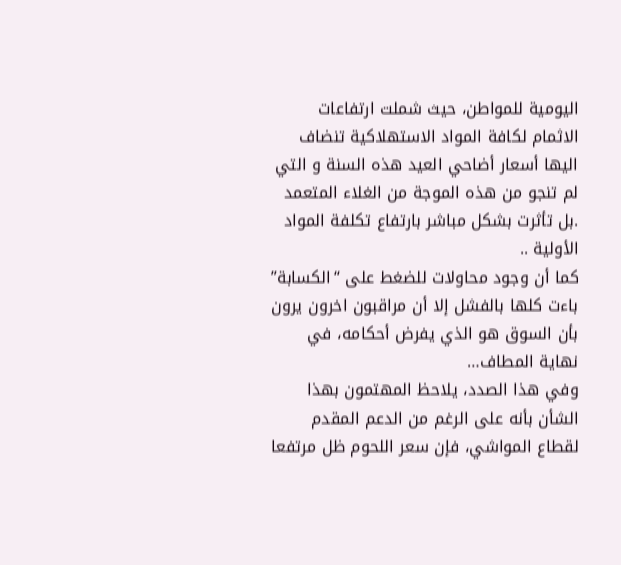اليومية للمواطن، حيث شملت ارتفاعات الاثمام لكافة المواد الاستهلاكية تنضاف اليها أسعار أضاحي العيد هذه السنة و التي لم تنجو من هذه الموجة من الغلاء المتعمد .بل تأثرت بشكل مباشر بارتفاع تكلفة المواد الأولية ..
كما أن وجود محاولات للضغط على “الكسابة” باءت كلها بالفشل إلا أن مراقبون اخرون يرون بأن السوق هو الذي يفرض أحكامه، في نهاية المطاف…
وفي هذا الصدد، يلاحظ المهتمون بهذا الشأن بأنه على الرغم من الدعم المقدم لقطاع المواشي، فإن سعر اللحوم ظل مرتفعا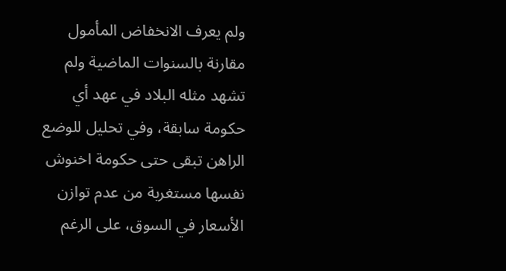ولم يعرف الانخفاض المأمول مقارنة بالسنوات الماضية ولم تشهد مثله البلاد في عهد أي حكومة سابقة، وفي تحليل للوضع الراهن تبقى حتى حكومة اخنوش نفسها مستغربة من عدم توازن الأسعار في السوق، على الرغم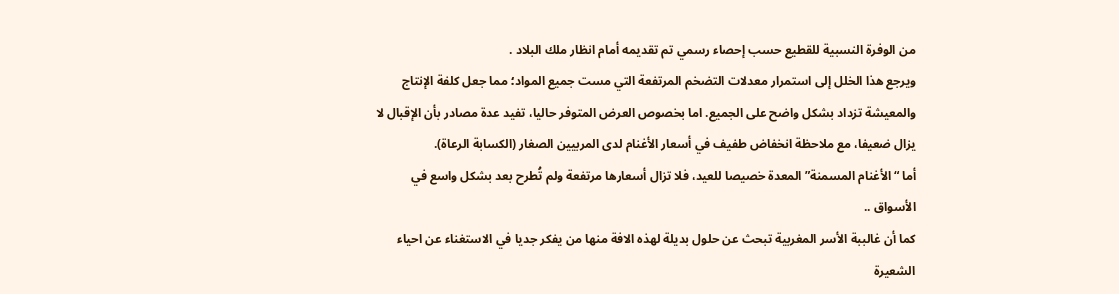من الوفرة النسبية للقطيع حسب إحصاء رسمي تم تقديمه أمام انظار ملك البلاد .
ويرجع هذا الخلل إلى استمرار معدلات التضخم المرتفعة التي مست جميع المواد؛ مما جعل كلفة الإنتاج والمعيشة تزداد بشكل واضح على الجميع. اما بخصوص العرض المتوفر حاليا، تفيد عدة مصادر بأن الإقبال لا يزال ضعيفا، مع ملاحظة انخفاض طفيف في أسعار الأغنام لدى المربيين الصغار (الكسابة الرعاة).
أما “الأغنام المسمنة” المعدة خصيصا للعيد، فلا تزال أسعارها مرتفعة ولم تُطرح بعد بشكل واسع في الأسواق ..
كما أن غالببة الأسر المغربية تبحث عن حلول بديلة لهذه الافة منها من يفكر جديا في الاستغناء عن احياء الشعيرة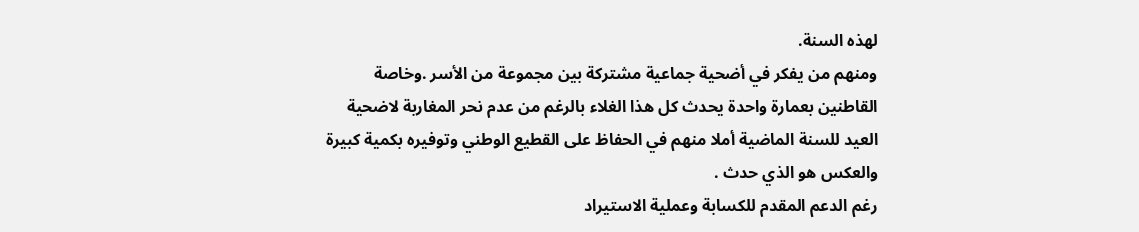لهذه السنة.
ومنهم من يفكر في أضحية جماعية مشتركة بين مجموعة من الأسر .وخاصة القاطنين بعمارة واحدة يحدث كل هذا الغلاء بالرغم من عدم نحر المغاربة لاضحية العيد للسنة الماضية أملا منهم في الحفاظ على القطيع الوطني وتوفيره بكمية كبيرة والعكس هو الذي حدث .
رغم الدعم المقدم للكسابة وعملية الاستيراد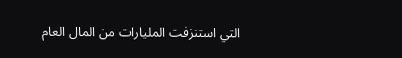التي استنزفت المليارات من المال العام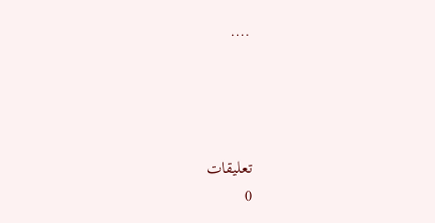….




تعليقات
0